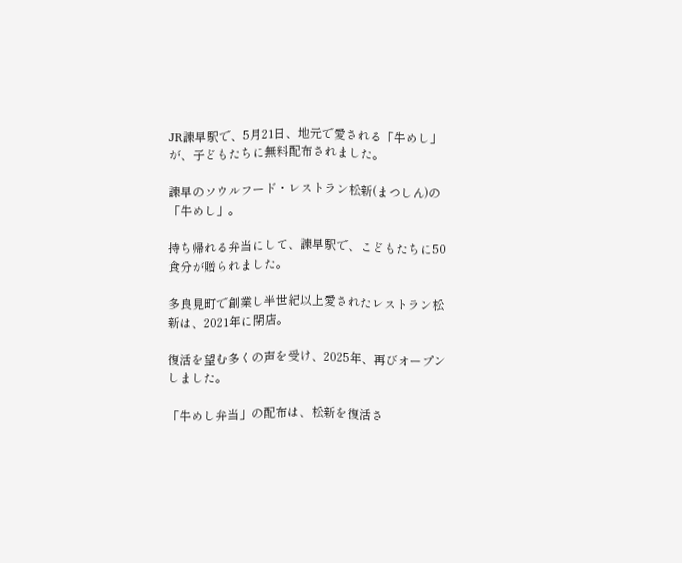JR諫早駅で、5月21日、地元で愛される「牛めし」が、子どもたちに無料配布されました。

諫早のソウルフード・レストラン松新(まつしん)の「牛めし」。

持ち帰れる弁当にして、諫早駅で、こどもたちに50食分が贈られました。

多良見町で創業し半世紀以上愛されたレストラン松新は、2021年に閉店。

復活を望む多くの声を受け、2025年、再びオープンしました。

「牛めし弁当」の配布は、松新を復活さ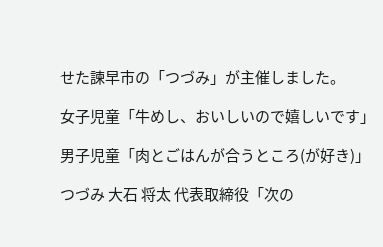せた諫早市の「つづみ」が主催しました。

女子児童「牛めし、おいしいので嬉しいです」

男子児童「肉とごはんが合うところ(が好き)」

つづみ 大石 将太 代表取締役「次の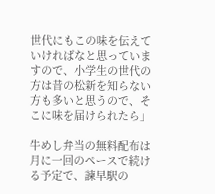世代にもこの味を伝えていければなと思っていますので、小学生の世代の方は昔の松新を知らない方も多いと思うので、そこに味を届けられたら」

牛めし弁当の無料配布は月に一回のペースで続ける予定で、諫早駅の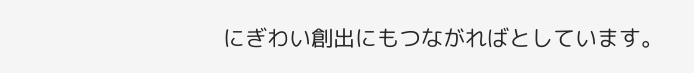にぎわい創出にもつながればとしています。